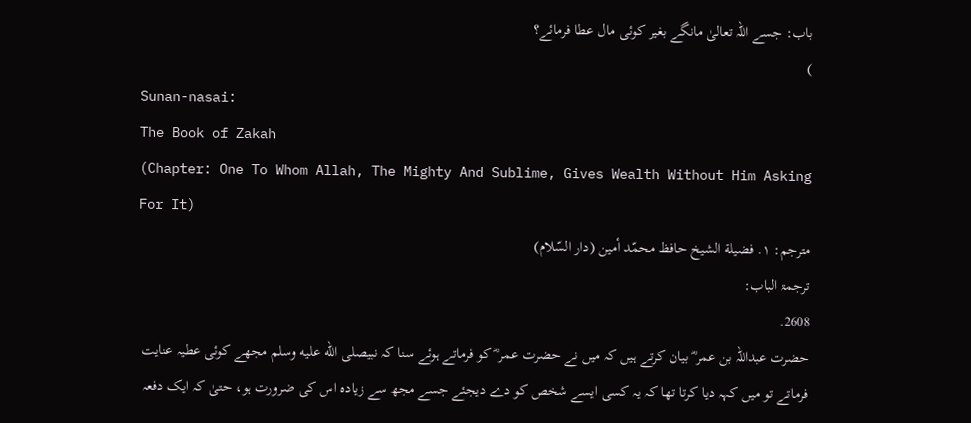باب: جسے اللہ تعالیٰ مانگے بغیر کوئی مال عطا فرمائے؟
)
Sunan-nasai:
The Book of Zakah
(Chapter: One To Whom Allah, The Mighty And Sublime, Gives Wealth Without Him Asking For It)
مترجم: ١. فضيلة الشيخ حافظ محمّد أمين (دار السّلام)
ترجمۃ الباب:
2608.
حضرت عبداللہ بن عمر ؓ بیان کرتے ہیں کہ میں نے حضرت عمر ؓ کو فرماتے ہوئے سنا کہ نبیصلى الله عليه وسلم مجھے کوئی عطیہ عنایت فرماتے تو میں کہہ دیا کرتا تھا کہ یہ کسی ایسے شخص کو دے دیجئے جسے مجھ سے زیادہ اس کی ضرورت ہو، حتیٰ کہ ایک دفعہ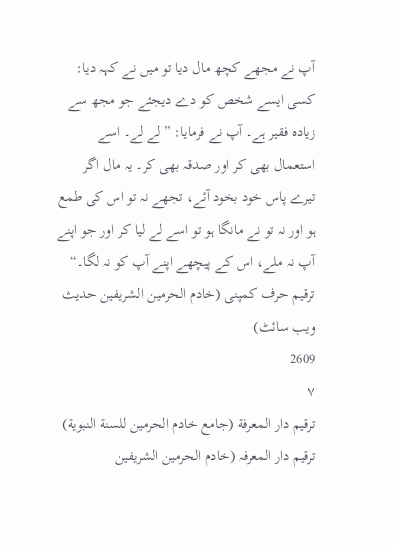آپ نے مجھے کچھ مال دیا تو میں نے کہہ دیا: کسی ایسے شخص کو دے دیجئے جو مجھ سے زیادہ فقیر ہے۔ آپ نے فرمایا: ”لے لے۔ اسے استعمال بھی کر اور صدقہ بھی کر۔ یہ مال اگر تیرے پاس خود بخود آئے، تجھے نہ تو اس کی طمع ہو اور نہ تو نے مانگا ہو تو اسے لے لیا کر اور جو اپنے آپ نہ ملے، اس کے پیچھے اپنے آپ کو نہ لگا۔“
ترقیم حرف کمپنی (خادم الحرمین الشریفین حدیث ویب سائٹ)
2609
٧
ترقيم دار المعرفة (جامع خادم الحرمين للسنة النبوية)
ترقیم دار المعرفہ (خادم الحرمین الشریفین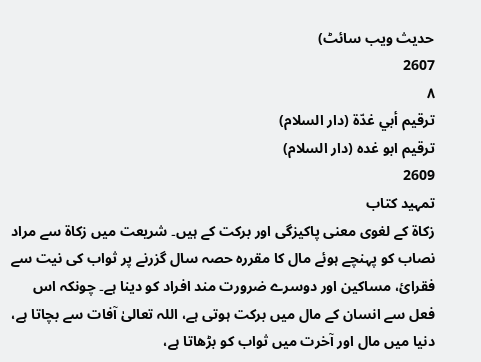حدیث ویب سائٹ)
2607
٨
ترقيم أبي غدّة (دار السلام)
ترقیم ابو غدہ (دار السلام)
2609
تمہید کتاب
زکاۃ کے لغوی معنی پاکیزگی اور برکت کے ہیں۔ شریعت میں زکاۃ سے مراد نصاب کو پہنچے ہوئے مال کا مقررہ حصہ سال گزرنے پر ثواب کی نیت سے فقرائ، مساکین اور دوسرے ضرورت مند افراد کو دینا ہے۔ چونکہ اس فعل سے انسان کے مال میں برکت ہوتی ہے، اللہ تعالیٰ آفات سے بچاتا ہے، دنیا میں مال اور آخرت میں ثواب کو بڑھاتا ہے،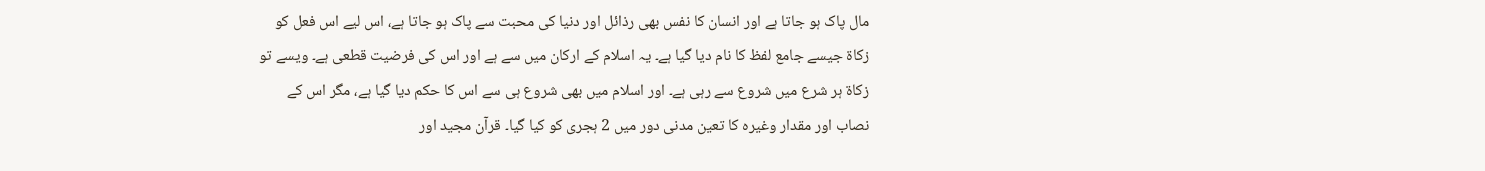مال پاک ہو جاتا ہے اور انسان کا نفس بھی رذائل اور دنیا کی محبت سے پاک ہو جاتا ہے، اس لیے اس فعل کو زکاۃ جیسے جامع لفظ کا نام دیا گیا ہے۔ یہ اسلام کے ارکان میں سے ہے اور اس کی فرضیت قطعی ہے۔ ویسے تو زکاۃ ہر شرع میں شروع سے رہی ہے۔ اور اسلام میں بھی شروع ہی سے اس کا حکم دیا گیا ہے، مگر اس کے نصاب اور مقدار وغیرہ کا تعین مدنی دور میں 2 ہجری کو کیا گیا۔ قرآن مجید اور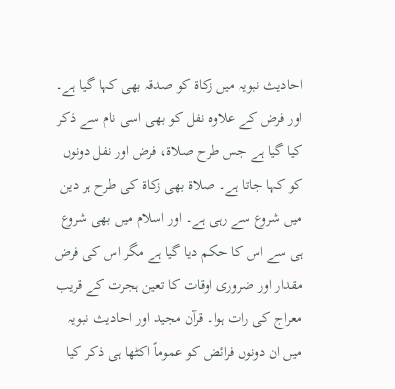احادیث نبویہ میں زکاۃ کو صدقہ بھی کہا گیا ہے۔ اور فرض کے علاوہ نفل کو بھی اسی نام سے ذکر کیا گیا ہے جس طرح صلاۃ، فرض اور نفل دونوں کو کہا جاتا ہے۔ صلاۃ بھی زکاۃ کی طرح ہر دین میں شروع سے رہی ہے۔ اور اسلام میں بھی شروع ہی سے اس کا حکم دیا گیا ہے مگر اس کی فرض مقدار اور ضروری اوقات کا تعین ہجرت کے قریب معراج کی رات ہوا۔ قرآن مجید اور احادیث نبویہ میں ان دونوں فرائض کو عموماً اکٹھا ہی ذکر کیا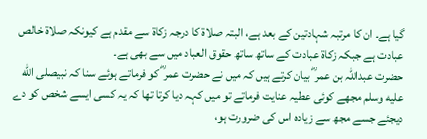گیا ہے۔ ان کا مرتبہ شہادتین کے بعد ہے، البتہ صلاۃ کا درجہ زکاۃ سے مقدم ہے کیونکہ صلاۃ خالص عبادت ہے جبکہ زکاۃ عبادت کے ساتھ ساتھ حقوق العباد میں سے بھی ہے۔
حضرت عبداللہ بن عمر ؓ بیان کرتے ہیں کہ میں نے حضرت عمر ؓ کو فرماتے ہوئے سنا کہ نبیصلى الله عليه وسلم مجھے کوئی عطیہ عنایت فرماتے تو میں کہہ دیا کرتا تھا کہ یہ کسی ایسے شخص کو دے دیجئے جسے مجھ سے زیادہ اس کی ضرورت ہو،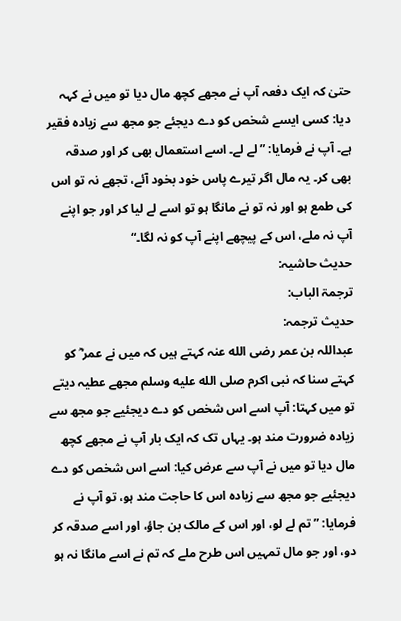حتیٰ کہ ایک دفعہ آپ نے مجھے کچھ مال دیا تو میں نے کہہ دیا: کسی ایسے شخص کو دے دیجئے جو مجھ سے زیادہ فقیر ہے۔ آپ نے فرمایا: ”لے لے۔ اسے استعمال بھی کر اور صدقہ بھی کر۔ یہ مال اگر تیرے پاس خود بخود آئے، تجھے نہ تو اس کی طمع ہو اور نہ تو نے مانگا ہو تو اسے لے لیا کر اور جو اپنے آپ نہ ملے، اس کے پیچھے اپنے آپ کو نہ لگا۔“
حدیث حاشیہ:
ترجمۃ الباب:
حدیث ترجمہ:
عبداللہ بن عمر رضی الله عنہ کہتے ہیں کہ میں نے عمر ؓ کو کہتے سنا کہ نبی اکرم صلى الله عليه وسلم مجھے عطیہ دیتے تو میں کہتا: آپ اسے اس شخص کو دے دیجئیے جو مجھ سے زیادہ ضرورت مند ہو۔ یہاں تک کہ ایک بار آپ نے مجھے کچھ مال دیا تو میں نے آپ سے عرض کیا: اسے اس شخص کو دے دیجئیے جو مجھ سے زیادہ اس کا حاجت مند ہو، تو آپ نے فرمایا: ”تم لے لو، اور اس کے مالک بن جاؤ، اور اسے صدقہ کر دو، اور جو مال تمہیں اس طرح ملے کہ تم نے اسے مانگا نہ ہو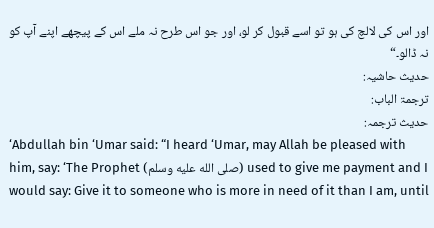اور اس کی لالچ کی ہو تو اسے قبول کر لو، اور جو اس طرح نہ ملے اس کے پیچھے اپنے آپ کو نہ ڈالو۔“
حدیث حاشیہ:
ترجمۃ الباب:
حدیث ترجمہ:
‘Abdullah bin ‘Umar said: “I heard ‘Umar, may Allah be pleased with him, say: ‘The Prophet (صلى الله عليه وسلم) used to give me payment and I would say: Give it to someone who is more in need of it than I am, until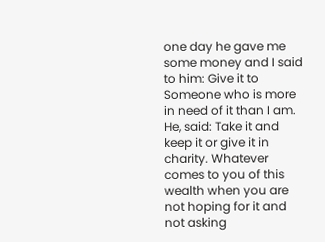one day he gave me some money and I said to him: Give it to Someone who is more in need of it than I am. He, said: Take it and keep it or give it in charity. Whatever comes to you of this wealth when you are not hoping for it and not asking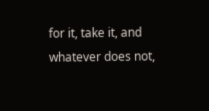for it, take it, and whatever does not,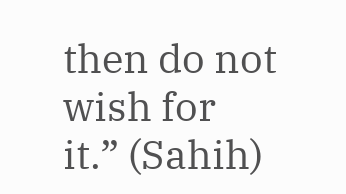then do not wish for it.” (Sahih)